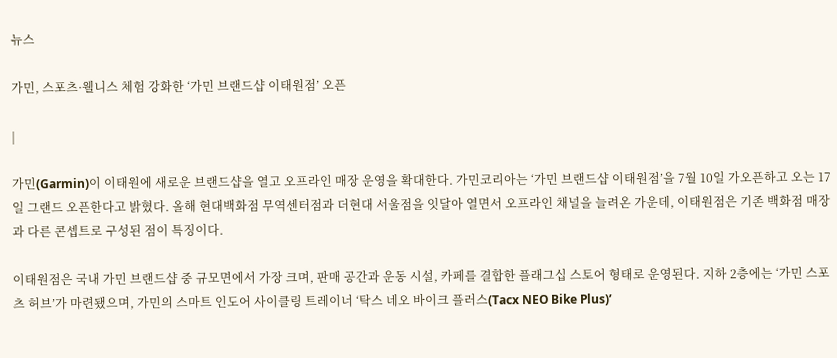뉴스

가민, 스포츠·웰니스 체험 강화한 ‘가민 브랜드샵 이태원점’ 오픈

|

가민(Garmin)이 이태원에 새로운 브랜드샵을 열고 오프라인 매장 운영을 확대한다. 가민코리아는 ‘가민 브랜드샵 이태원점’을 7월 10일 가오픈하고 오는 17일 그랜드 오픈한다고 밝혔다. 올해 현대백화점 무역센터점과 더현대 서울점을 잇달아 열면서 오프라인 채널을 늘려온 가운데, 이태원점은 기존 백화점 매장과 다른 콘셉트로 구성된 점이 특징이다.

이태원점은 국내 가민 브랜드샵 중 규모면에서 가장 크며, 판매 공간과 운동 시설, 카페를 결합한 플래그십 스토어 형태로 운영된다. 지하 2층에는 ‘가민 스포츠 허브’가 마련됐으며, 가민의 스마트 인도어 사이클링 트레이너 ‘탁스 네오 바이크 플러스(Tacx NEO Bike Plus)’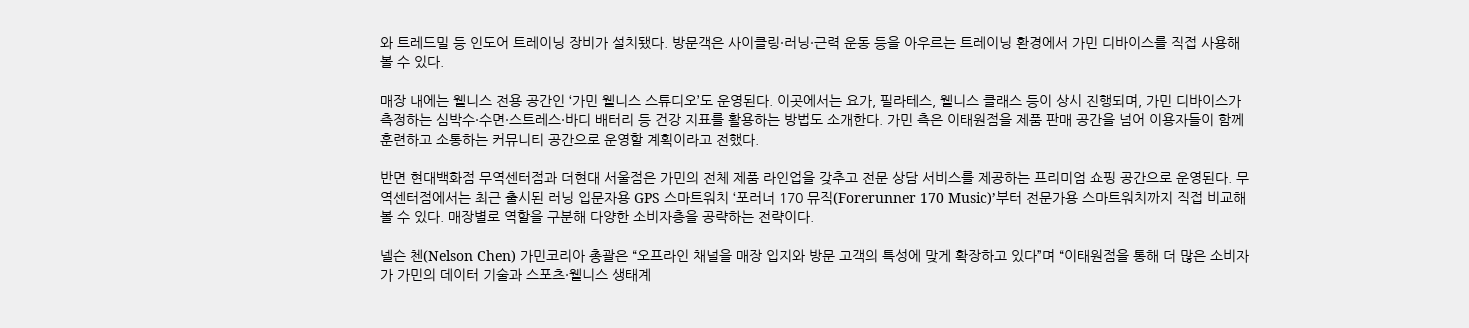와 트레드밀 등 인도어 트레이닝 장비가 설치됐다. 방문객은 사이클링·러닝·근력 운동 등을 아우르는 트레이닝 환경에서 가민 디바이스를 직접 사용해볼 수 있다.

매장 내에는 웰니스 전용 공간인 ‘가민 웰니스 스튜디오’도 운영된다. 이곳에서는 요가, 필라테스, 웰니스 클래스 등이 상시 진행되며, 가민 디바이스가 측정하는 심박수·수면·스트레스·바디 배터리 등 건강 지표를 활용하는 방법도 소개한다. 가민 측은 이태원점을 제품 판매 공간을 넘어 이용자들이 함께 훈련하고 소통하는 커뮤니티 공간으로 운영할 계획이라고 전했다.

반면 현대백화점 무역센터점과 더현대 서울점은 가민의 전체 제품 라인업을 갖추고 전문 상담 서비스를 제공하는 프리미엄 쇼핑 공간으로 운영된다. 무역센터점에서는 최근 출시된 러닝 입문자용 GPS 스마트워치 ‘포러너 170 뮤직(Forerunner 170 Music)’부터 전문가용 스마트워치까지 직접 비교해볼 수 있다. 매장별로 역할을 구분해 다양한 소비자층을 공략하는 전략이다.

넬슨 첸(Nelson Chen) 가민코리아 총괄은 “오프라인 채널을 매장 입지와 방문 고객의 특성에 맞게 확장하고 있다”며 “이태원점을 통해 더 많은 소비자가 가민의 데이터 기술과 스포츠·웰니스 생태계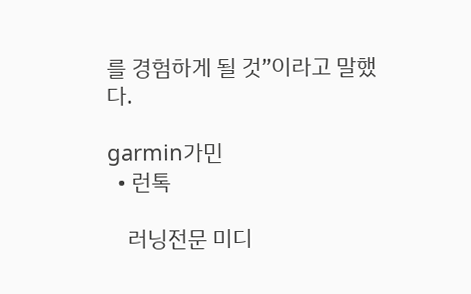를 경험하게 될 것”이라고 말했다.

garmin가민
  • 런톡

    러닝전문 미디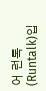어 런톡(Runtalk)입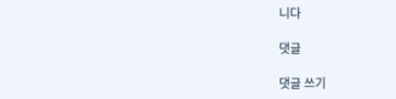니다

댓글

댓글 쓰기